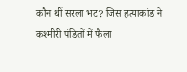कौन थीं सरला भट? जिस हत्याकांड ने कश्मीरी पंडितों में फैला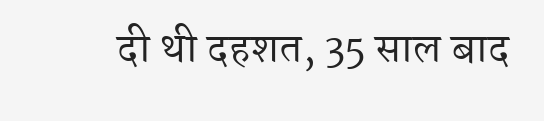दी थी दहशत, 35 साल बाद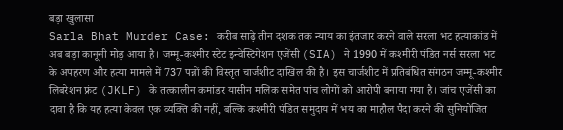बड़ा खुलासा
Sarla Bhat Murder Case: करीब साढ़े तीन दशक तक न्याय का इंतजार करने वाले सरला भट हत्याकांड में अब बड़ा कानूनी मोड़ आया है। जम्मू-कश्मीर स्टेट इन्वेस्टिगेशन एजेंसी (SIA) ने 1990 में कश्मीरी पंडित नर्स सरला भट के अपहरण और हत्या मामले में 737 पन्नों की विस्तृत चार्जशीट दाखिल की है। इस चार्जशीट में प्रतिबंधित संगठन जम्मू-कश्मीर लिबरेशन फ्रंट (JKLF) के तत्कालीन कमांडर यासीन मलिक समेत पांच लोगों को आरोपी बनाया गया है। जांच एजेंसी का दावा है कि यह हत्या केवल एक व्यक्ति की नहीं, बल्कि कश्मीरी पंडित समुदाय में भय का माहौल पैदा करने की सुनियोजित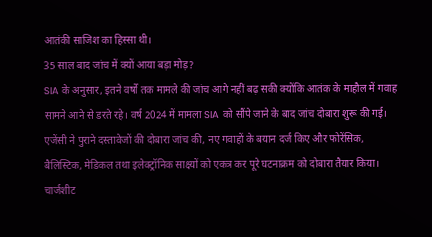आतंकी साजिश का हिस्सा थी।
35 साल बाद जांच में क्यों आया बड़ा मोड़?
SIA के अनुसार, इतने वर्षों तक मामले की जांच आगे नहीं बढ़ सकी क्योंकि आतंक के माहौल में गवाह सामने आने से डरते रहे। वर्ष 2024 में मामला SIA को सौंपे जाने के बाद जांच दोबारा शुरू की गई। एजेंसी ने पुराने दस्तावेजों की दोबारा जांच की, नए गवाहों के बयान दर्ज किए और फोरेंसिक, बैलिस्टिक, मेडिकल तथा इलेक्ट्रॉनिक साक्ष्यों को एकत्र कर पूरे घटनाक्रम को दोबारा तैयार किया।
चार्जशीट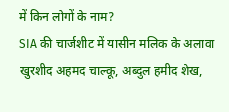में किन लोगों के नाम?
SIA की चार्जशीट में यासीन मलिक के अलावा खुरशीद अहमद चाल्कू, अब्दुल हमीद शेख,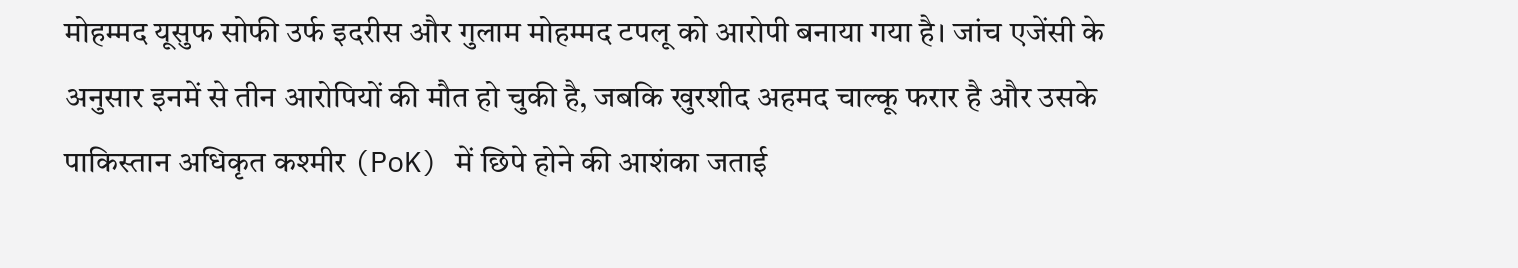मोहम्मद यूसुफ सोफी उर्फ इदरीस और गुलाम मोहम्मद टपलू को आरोपी बनाया गया है। जांच एजेंसी के अनुसार इनमें से तीन आरोपियों की मौत हो चुकी है, जबकि खुरशीद अहमद चाल्कू फरार है और उसके पाकिस्तान अधिकृत कश्मीर (PoK) में छिपे होने की आशंका जताई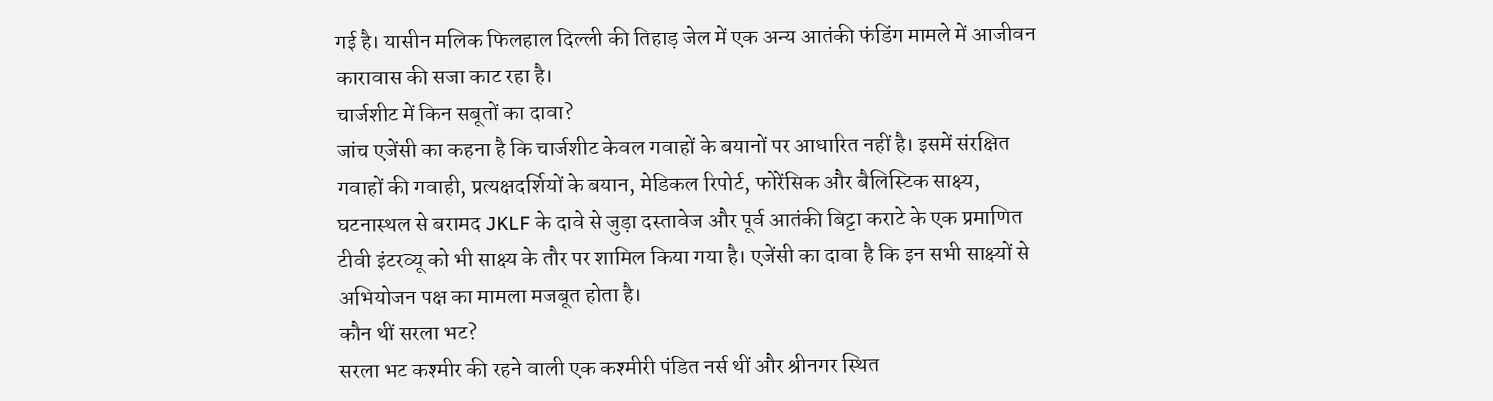गई है। यासीन मलिक फिलहाल दिल्ली की तिहाड़ जेल में एक अन्य आतंकी फंडिंग मामले में आजीवन कारावास की सजा काट रहा है।
चार्जशीट में किन सबूतों का दावा?
जांच एजेंसी का कहना है कि चार्जशीट केवल गवाहों के बयानों पर आधारित नहीं है। इसमें संरक्षित गवाहों की गवाही, प्रत्यक्षदर्शियों के बयान, मेडिकल रिपोर्ट, फोरेंसिक और बैलिस्टिक साक्ष्य, घटनास्थल से बरामद JKLF के दावे से जुड़ा दस्तावेज और पूर्व आतंकी बिट्टा कराटे के एक प्रमाणित टीवी इंटरव्यू को भी साक्ष्य के तौर पर शामिल किया गया है। एजेंसी का दावा है कि इन सभी साक्ष्यों से अभियोजन पक्ष का मामला मजबूत होता है।
कौन थीं सरला भट?
सरला भट कश्मीर की रहने वाली एक कश्मीरी पंडित नर्स थीं और श्रीनगर स्थित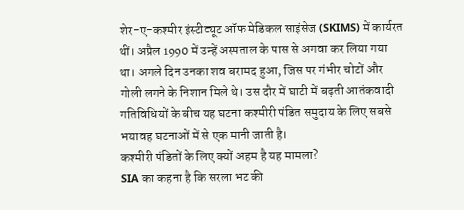शेर-ए-कश्मीर इंस्टीट्यूट ऑफ मेडिकल साइंसेज (SKIMS) में कार्यरत थीं। अप्रैल 1990 में उन्हें अस्पताल के पास से अगवा कर लिया गया था। अगले दिन उनका शव बरामद हुआ, जिस पर गंभीर चोटों और गोली लगने के निशान मिले थे। उस दौर में घाटी में बढ़ती आतंकवादी गतिविधियों के बीच यह घटना कश्मीरी पंडित समुदाय के लिए सबसे भयावह घटनाओं में से एक मानी जाती है।
कश्मीरी पंडितों के लिए क्यों अहम है यह मामला?
SIA का कहना है कि सरला भट की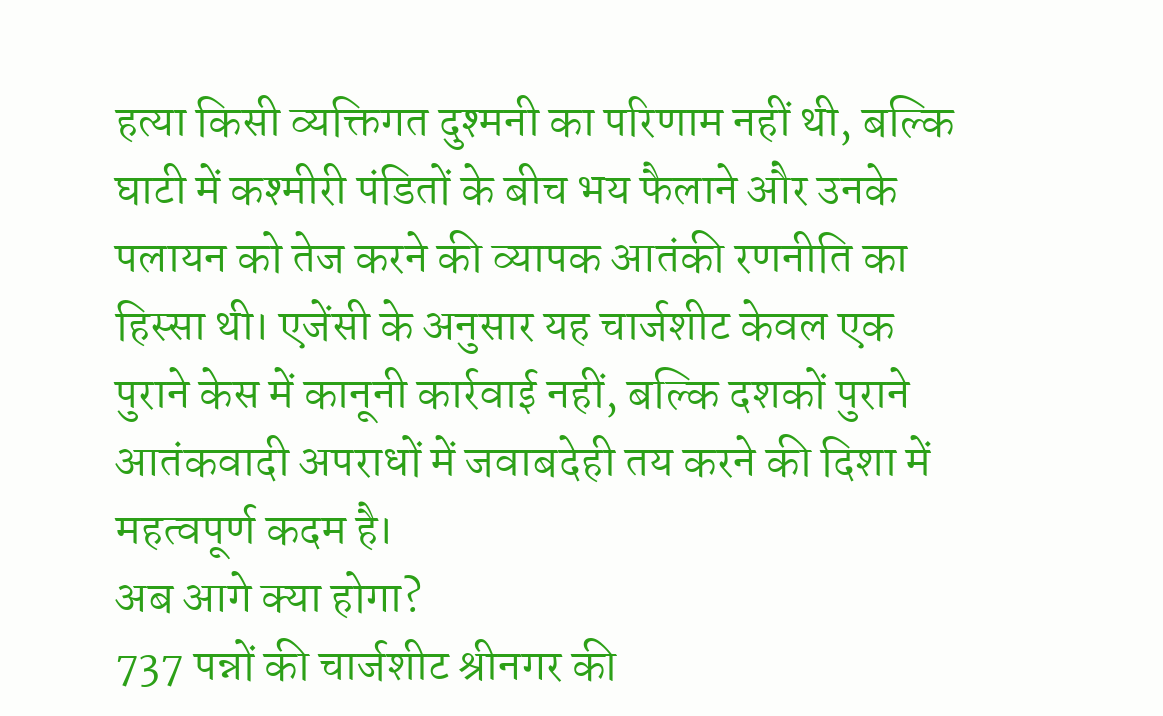हत्या किसी व्यक्तिगत दुश्मनी का परिणाम नहीं थी, बल्कि घाटी में कश्मीरी पंडितों के बीच भय फैलाने और उनके पलायन को तेज करने की व्यापक आतंकी रणनीति का हिस्सा थी। एजेंसी के अनुसार यह चार्जशीट केवल एक पुराने केस में कानूनी कार्रवाई नहीं, बल्कि दशकों पुराने आतंकवादी अपराधों में जवाबदेही तय करने की दिशा में महत्वपूर्ण कदम है।
अब आगे क्या होगा?
737 पन्नों की चार्जशीट श्रीनगर की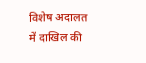विशेष अदालत में दाखिल की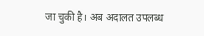जा चुकी है। अब अदालत उपलब्ध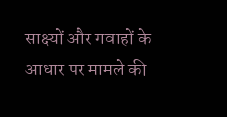साक्ष्यों और गवाहों के आधार पर मामले की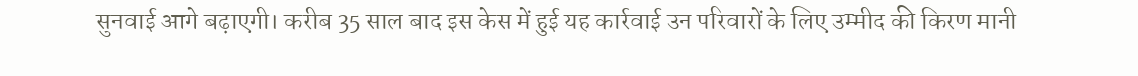सुनवाई आगे बढ़ाएगी। करीब 35 साल बाद इस केस में हुई यह कार्रवाई उन परिवारों के लिए उम्मीद की किरण मानी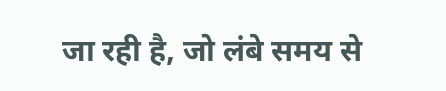जा रही है, जो लंबे समय से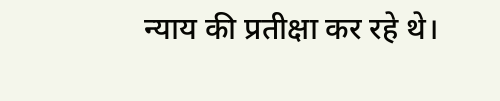न्याय की प्रतीक्षा कर रहे थे।